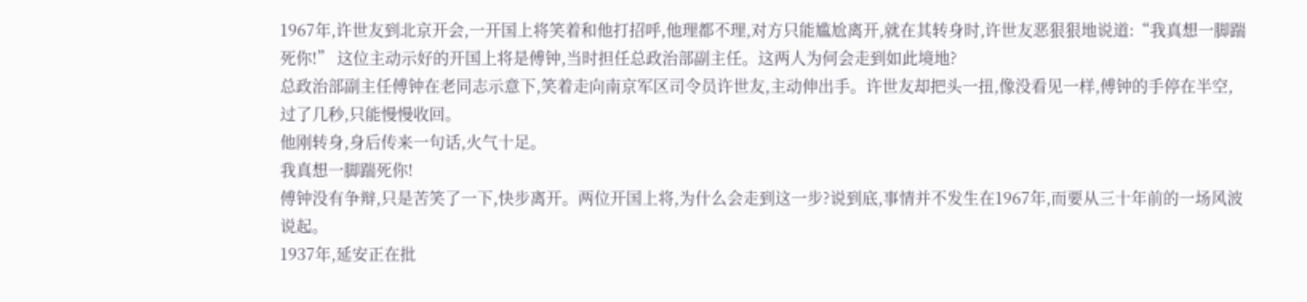1967年,许世友到北京开会,一开国上将笑着和他打招呼,他理都不理,对方只能尴尬离开,就在其转身时,许世友恶狠狠地说道:“我真想一脚踹死你!” 这位主动示好的开国上将是傅钟,当时担任总政治部副主任。这两人为何会走到如此境地?
总政治部副主任傅钟在老同志示意下,笑着走向南京军区司令员许世友,主动伸出手。许世友却把头一扭,像没看见一样,傅钟的手停在半空,过了几秒,只能慢慢收回。
他刚转身,身后传来一句话,火气十足。
我真想一脚踹死你!
傅钟没有争辩,只是苦笑了一下,快步离开。两位开国上将,为什么会走到这一步?说到底,事情并不发生在1967年,而要从三十年前的一场风波说起。
1937年,延安正在批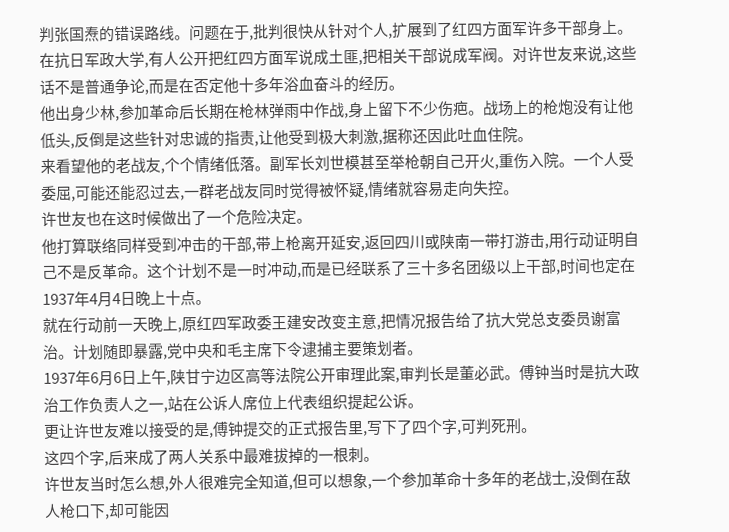判张国焘的错误路线。问题在于,批判很快从针对个人,扩展到了红四方面军许多干部身上。
在抗日军政大学,有人公开把红四方面军说成土匪,把相关干部说成军阀。对许世友来说,这些话不是普通争论,而是在否定他十多年浴血奋斗的经历。
他出身少林,参加革命后长期在枪林弹雨中作战,身上留下不少伤疤。战场上的枪炮没有让他低头,反倒是这些针对忠诚的指责,让他受到极大刺激,据称还因此吐血住院。
来看望他的老战友,个个情绪低落。副军长刘世模甚至举枪朝自己开火,重伤入院。一个人受委屈,可能还能忍过去,一群老战友同时觉得被怀疑,情绪就容易走向失控。
许世友也在这时候做出了一个危险决定。
他打算联络同样受到冲击的干部,带上枪离开延安,返回四川或陕南一带打游击,用行动证明自己不是反革命。这个计划不是一时冲动,而是已经联系了三十多名团级以上干部,时间也定在1937年4月4日晚上十点。
就在行动前一天晚上,原红四军政委王建安改变主意,把情况报告给了抗大党总支委员谢富治。计划随即暴露,党中央和毛主席下令逮捕主要策划者。
1937年6月6日上午,陕甘宁边区高等法院公开审理此案,审判长是董必武。傅钟当时是抗大政治工作负责人之一,站在公诉人席位上代表组织提起公诉。
更让许世友难以接受的是,傅钟提交的正式报告里,写下了四个字,可判死刑。
这四个字,后来成了两人关系中最难拔掉的一根刺。
许世友当时怎么想,外人很难完全知道,但可以想象,一个参加革命十多年的老战士,没倒在敌人枪口下,却可能因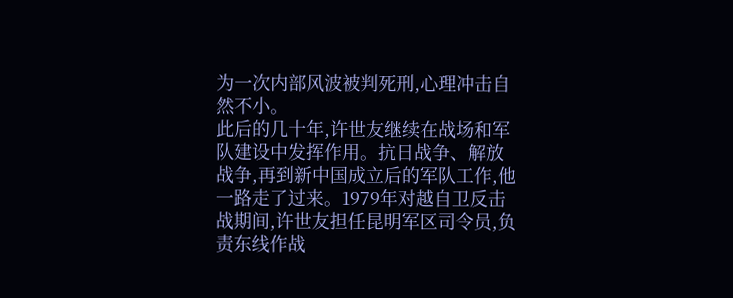为一次内部风波被判死刑,心理冲击自然不小。
此后的几十年,许世友继续在战场和军队建设中发挥作用。抗日战争、解放战争,再到新中国成立后的军队工作,他一路走了过来。1979年对越自卫反击战期间,许世友担任昆明军区司令员,负责东线作战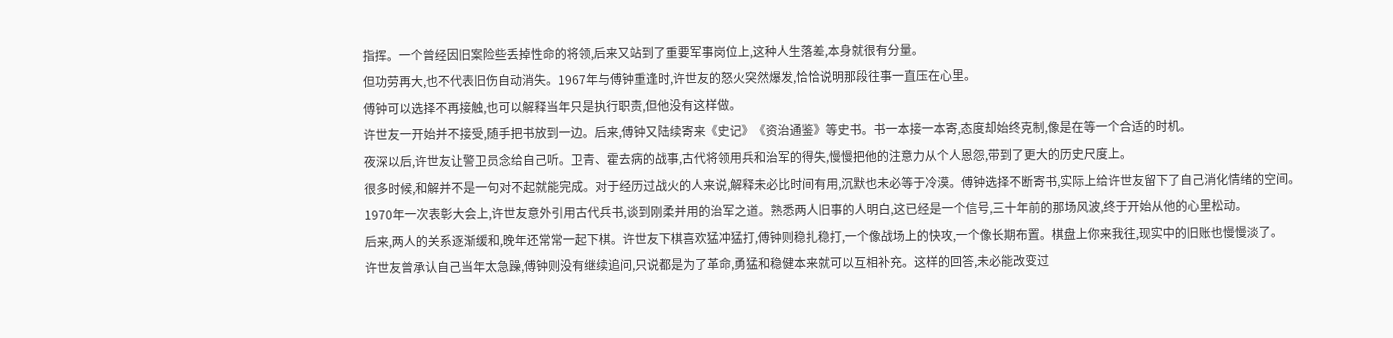指挥。一个曾经因旧案险些丢掉性命的将领,后来又站到了重要军事岗位上,这种人生落差,本身就很有分量。
但功劳再大,也不代表旧伤自动消失。1967年与傅钟重逢时,许世友的怒火突然爆发,恰恰说明那段往事一直压在心里。
傅钟可以选择不再接触,也可以解释当年只是执行职责,但他没有这样做。
许世友一开始并不接受,随手把书放到一边。后来,傅钟又陆续寄来《史记》《资治通鉴》等史书。书一本接一本寄,态度却始终克制,像是在等一个合适的时机。
夜深以后,许世友让警卫员念给自己听。卫青、霍去病的战事,古代将领用兵和治军的得失,慢慢把他的注意力从个人恩怨,带到了更大的历史尺度上。
很多时候,和解并不是一句对不起就能完成。对于经历过战火的人来说,解释未必比时间有用,沉默也未必等于冷漠。傅钟选择不断寄书,实际上给许世友留下了自己消化情绪的空间。
1970年一次表彰大会上,许世友意外引用古代兵书,谈到刚柔并用的治军之道。熟悉两人旧事的人明白,这已经是一个信号,三十年前的那场风波,终于开始从他的心里松动。
后来,两人的关系逐渐缓和,晚年还常常一起下棋。许世友下棋喜欢猛冲猛打,傅钟则稳扎稳打,一个像战场上的快攻,一个像长期布置。棋盘上你来我往,现实中的旧账也慢慢淡了。
许世友曾承认自己当年太急躁,傅钟则没有继续追问,只说都是为了革命,勇猛和稳健本来就可以互相补充。这样的回答,未必能改变过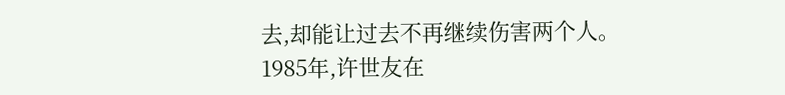去,却能让过去不再继续伤害两个人。
1985年,许世友在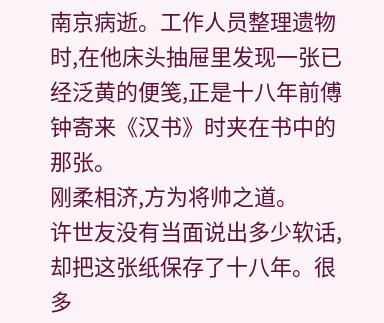南京病逝。工作人员整理遗物时,在他床头抽屉里发现一张已经泛黄的便笺,正是十八年前傅钟寄来《汉书》时夹在书中的那张。
刚柔相济,方为将帅之道。
许世友没有当面说出多少软话,却把这张纸保存了十八年。很多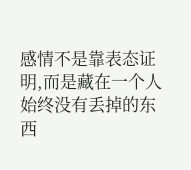感情不是靠表态证明,而是藏在一个人始终没有丢掉的东西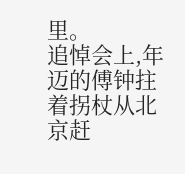里。
追悼会上,年迈的傅钟拄着拐杖从北京赶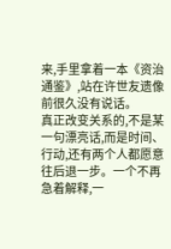来,手里拿着一本《资治通鉴》,站在许世友遗像前很久没有说话。
真正改变关系的,不是某一句漂亮话,而是时间、行动,还有两个人都愿意往后退一步。一个不再急着解释,一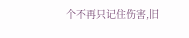个不再只记住伤害,旧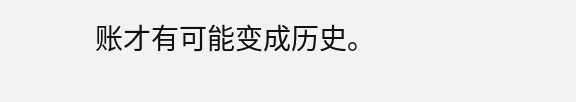账才有可能变成历史。